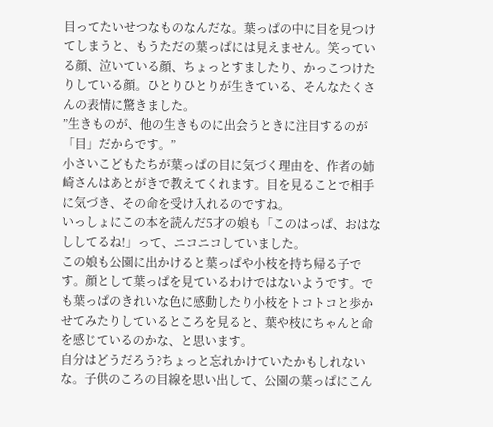目ってたいせつなものなんだな。葉っぱの中に目を見つけてしまうと、もうただの葉っぱには見えません。笑っている顔、泣いている顔、ちょっとすましたり、かっこつけたりしている顔。ひとりひとりが生きている、そんなたくさんの表情に驚きました。
”生きものが、他の生きものに出会うときに注目するのが「目」だからです。”
小さいこどもたちが葉っぱの目に気づく理由を、作者の姉崎さんはあとがきで教えてくれます。目を見ることで相手に気づき、その命を受け入れるのですね。
いっしょにこの本を読んだ5才の娘も「このはっぱ、おはなししてるね!」って、ニコニコしていました。
この娘も公園に出かけると葉っぱや小枝を持ち帰る子です。顔として葉っぱを見ているわけではないようです。でも葉っぱのきれいな色に感動したり小枝をトコトコと歩かせてみたりしているところを見ると、葉や枝にちゃんと命を感じているのかな、と思います。
自分はどうだろう?ちょっと忘れかけていたかもしれないな。子供のころの目線を思い出して、公園の葉っぱにこん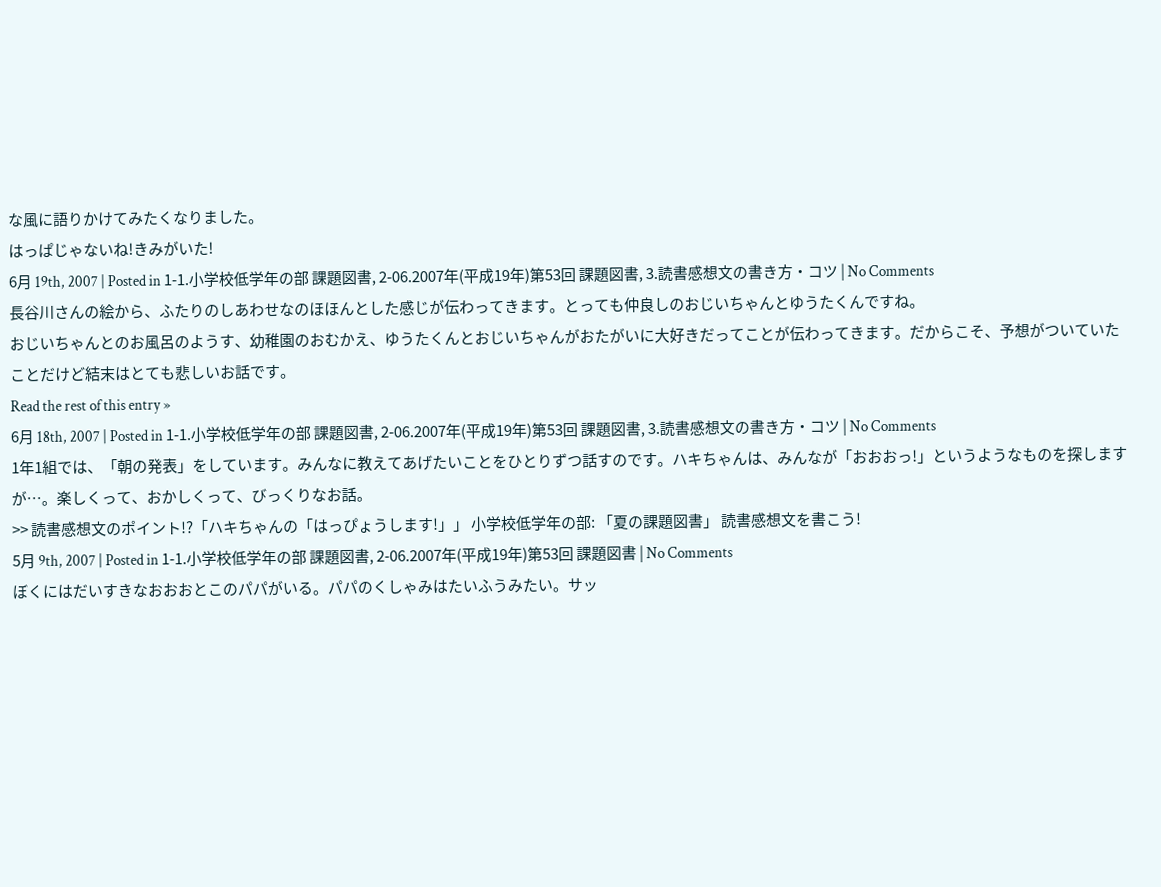な風に語りかけてみたくなりました。
はっぱじゃないね!きみがいた!
6月 19th, 2007 | Posted in 1-1.小学校低学年の部 課題図書, 2-06.2007年(平成19年)第53回 課題図書, 3.読書感想文の書き方・コツ | No Comments
長谷川さんの絵から、ふたりのしあわせなのほほんとした感じが伝わってきます。とっても仲良しのおじいちゃんとゆうたくんですね。
おじいちゃんとのお風呂のようす、幼稚園のおむかえ、ゆうたくんとおじいちゃんがおたがいに大好きだってことが伝わってきます。だからこそ、予想がついていたことだけど結末はとても悲しいお話です。
Read the rest of this entry »
6月 18th, 2007 | Posted in 1-1.小学校低学年の部 課題図書, 2-06.2007年(平成19年)第53回 課題図書, 3.読書感想文の書き方・コツ | No Comments
1年1組では、「朝の発表」をしています。みんなに教えてあげたいことをひとりずつ話すのです。ハキちゃんは、みんなが「おおおっ!」というようなものを探しますが…。楽しくって、おかしくって、びっくりなお話。
>> 読書感想文のポイント!?「ハキちゃんの「はっぴょうします!」」 小学校低学年の部: 「夏の課題図書」 読書感想文を書こう!
5月 9th, 2007 | Posted in 1-1.小学校低学年の部 課題図書, 2-06.2007年(平成19年)第53回 課題図書 | No Comments
ぼくにはだいすきなおおおとこのパパがいる。パパのくしゃみはたいふうみたい。サッ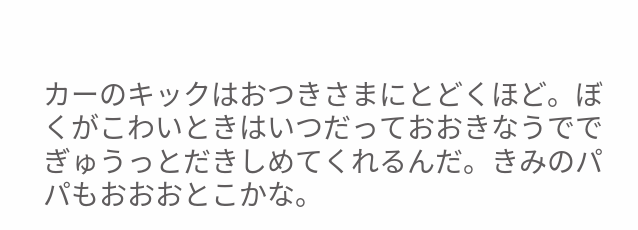カーのキックはおつきさまにとどくほど。ぼくがこわいときはいつだっておおきなうででぎゅうっとだきしめてくれるんだ。きみのパパもおおおとこかな。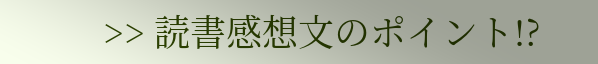>> 読書感想文のポイント!?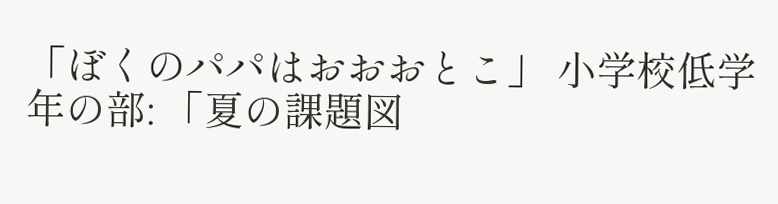「ぼくのパパはおおおとこ」 小学校低学年の部: 「夏の課題図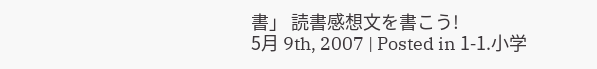書」 読書感想文を書こう!
5月 9th, 2007 | Posted in 1-1.小学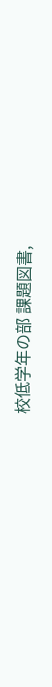校低学年の部 課題図書,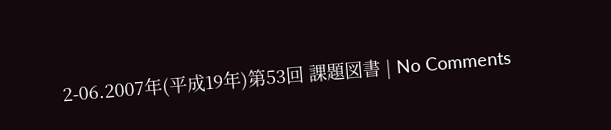2-06.2007年(平成19年)第53回 課題図書 | No Comments